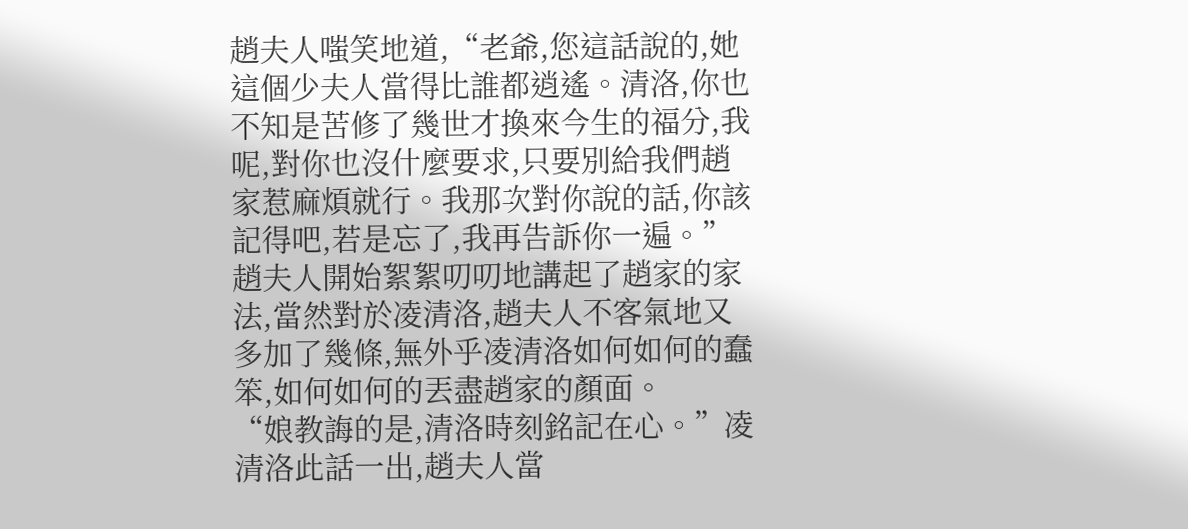趙夫人嗤笑地道,“老爺,您這話說的,她這個少夫人當得比誰都逍遙。清洛,你也不知是苦修了幾世才換來今生的福分,我呢,對你也沒什麼要求,只要別給我們趙家惹麻煩就行。我那次對你說的話,你該記得吧,若是忘了,我再告訴你一遍。”
趙夫人開始絮絮叨叨地講起了趙家的家法,當然對於凌清洛,趙夫人不客氣地又多加了幾條,無外乎凌清洛如何如何的蠢笨,如何如何的丟盡趙家的顏面。
“娘教誨的是,清洛時刻銘記在心。”凌清洛此話一出,趙夫人當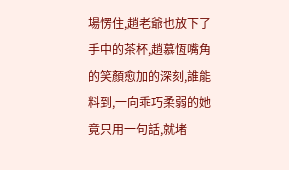場愣住,趙老爺也放下了手中的茶杯,趙慕恆嘴角的笑顏愈加的深刻,誰能料到,一向乖巧柔弱的她竟只用一句話,就堵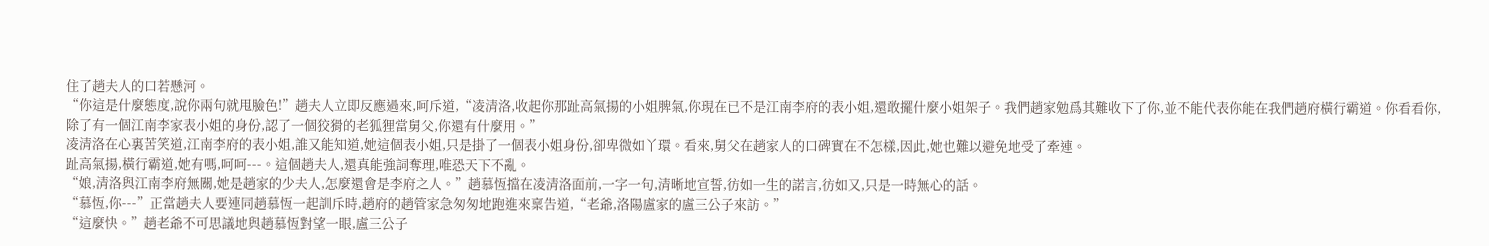住了趙夫人的口若懸河。
“你這是什麼態度,說你兩句就甩臉色!”趙夫人立即反應過來,呵斥道,“凌清洛,收起你那趾高氣揚的小姐脾氣,你現在已不是江南李府的表小姐,還敢擺什麼小姐架子。我們趙家勉爲其難收下了你,並不能代表你能在我們趙府橫行霸道。你看看你,除了有一個江南李家表小姐的身份,認了一個狡猾的老狐狸當舅父,你還有什麼用。”
凌清洛在心裏苦笑道,江南李府的表小姐,誰又能知道,她這個表小姐,只是掛了一個表小姐身份,卻卑微如丫環。看來,舅父在趙家人的口碑實在不怎樣,因此,她也難以避免地受了牽連。
趾高氣揚,橫行霸道,她有嗎,呵呵---。這個趙夫人,還真能強詞奪理,唯恐天下不亂。
“娘,清洛與江南李府無關,她是趙家的少夫人,怎麼還會是李府之人。”趙慕恆擋在凌清洛面前,一字一句,清晰地宣誓,彷如一生的諾言,彷如又,只是一時無心的話。
“慕恆,你---”正當趙夫人要連同趙慕恆一起訓斥時,趙府的趙管家急匆匆地跑進來稟告道,“老爺,洛陽盧家的盧三公子來訪。”
“這麼快。”趙老爺不可思議地與趙慕恆對望一眼,盧三公子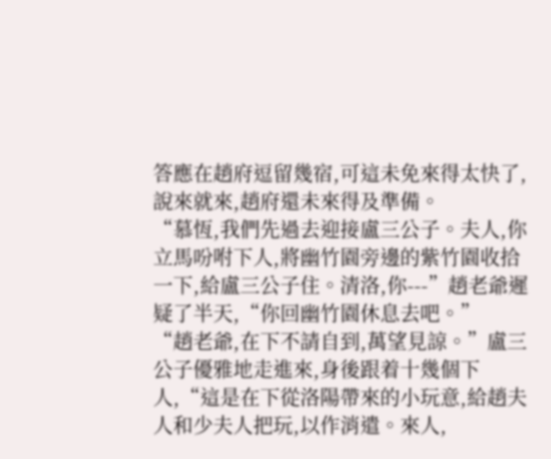答應在趙府逗留幾宿,可這未免來得太快了,說來就來,趙府還未來得及準備。
“慕恆,我們先過去迎接盧三公子。夫人,你立馬吩咐下人,將幽竹園旁邊的紫竹園收拾一下,給盧三公子住。清洛,你---”趙老爺遲疑了半天,“你回幽竹園休息去吧。”
“趙老爺,在下不請自到,萬望見諒。”盧三公子優雅地走進來,身後跟着十幾個下人,“這是在下從洛陽帶來的小玩意,給趙夫人和少夫人把玩,以作消遣。來人,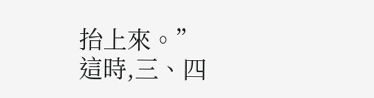抬上來。”
這時,三、四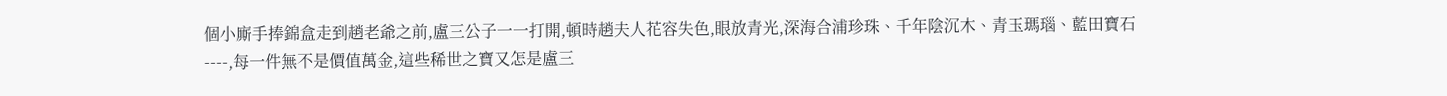個小廝手捧錦盒走到趙老爺之前,盧三公子一一打開,頓時趙夫人花容失色,眼放青光,深海合浦珍珠、千年陰沉木、青玉瑪瑙、藍田寶石----,每一件無不是價值萬金,這些稀世之寶又怎是盧三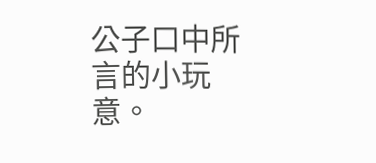公子口中所言的小玩意。